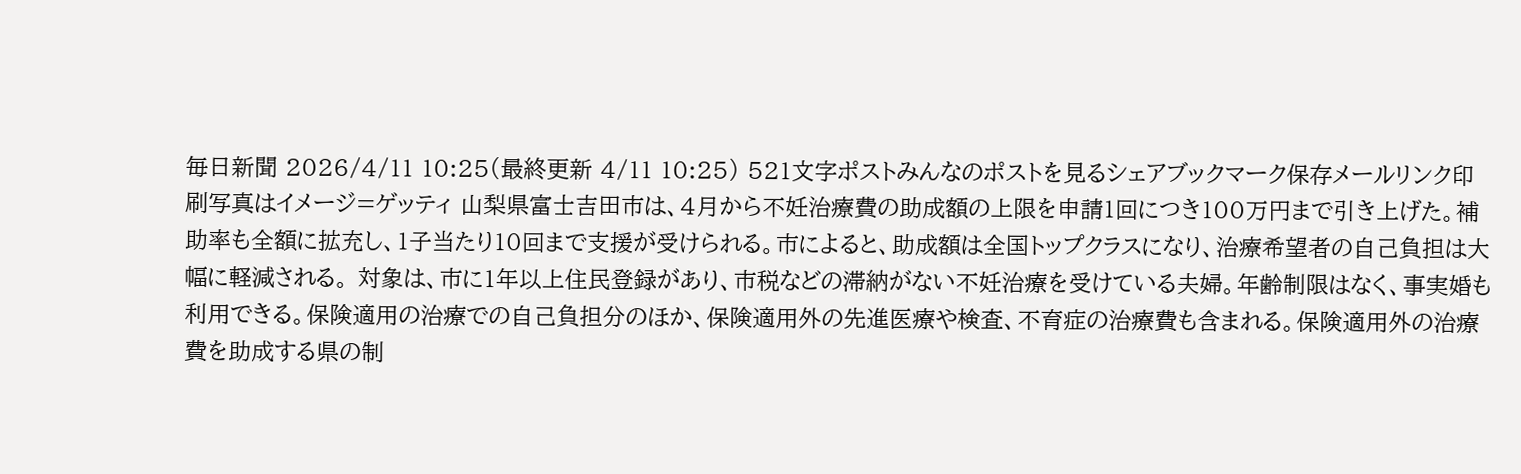毎日新聞 2026/4/11 10:25(最終更新 4/11 10:25) 521文字ポストみんなのポストを見るシェアブックマーク保存メールリンク印刷写真はイメージ=ゲッティ 山梨県富士吉田市は、4月から不妊治療費の助成額の上限を申請1回につき100万円まで引き上げた。補助率も全額に拡充し、1子当たり10回まで支援が受けられる。市によると、助成額は全国トップクラスになり、治療希望者の自己負担は大幅に軽減される。 対象は、市に1年以上住民登録があり、市税などの滞納がない不妊治療を受けている夫婦。年齢制限はなく、事実婚も利用できる。保険適用の治療での自己負担分のほか、保険適用外の先進医療や検査、不育症の治療費も含まれる。保険適用外の治療費を助成する県の制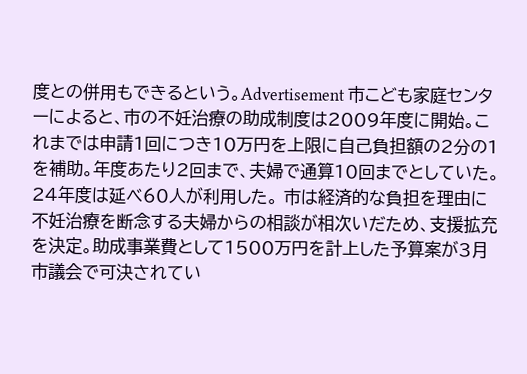度との併用もできるという。Advertisement 市こども家庭センターによると、市の不妊治療の助成制度は2009年度に開始。これまでは申請1回につき10万円を上限に自己負担額の2分の1を補助。年度あたり2回まで、夫婦で通算10回までとしていた。24年度は延べ60人が利用した。 市は経済的な負担を理由に不妊治療を断念する夫婦からの相談が相次いだため、支援拡充を決定。助成事業費として1500万円を計上した予算案が3月市議会で可決されてい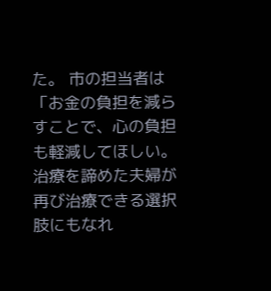た。 市の担当者は「お金の負担を減らすことで、心の負担も軽減してほしい。治療を諦めた夫婦が再び治療できる選択肢にもなれ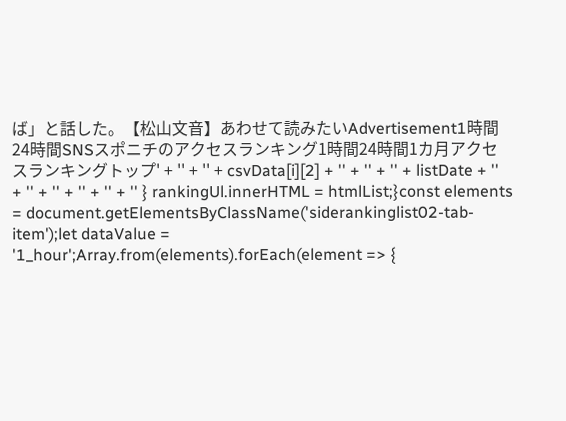ば」と話した。【松山文音】あわせて読みたいAdvertisement1時間24時間SNSスポニチのアクセスランキング1時間24時間1カ月アクセスランキングトップ' + '' + '' + csvData[i][2] + '' + '' + '' + listDate + '' + '' + '' + '' + '' + '' } rankingUl.innerHTML = htmlList;}const elements = document.getElementsByClassName('siderankinglist02-tab-item');let dataValue = '1_hour';Array.from(elements).forEach(element => {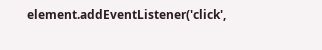element.addEventListener('click',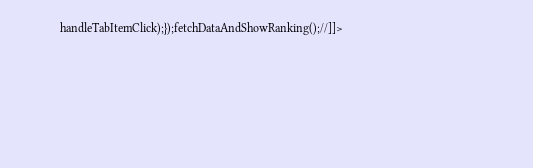handleTabItemClick);});fetchDataAndShowRanking();//]]>